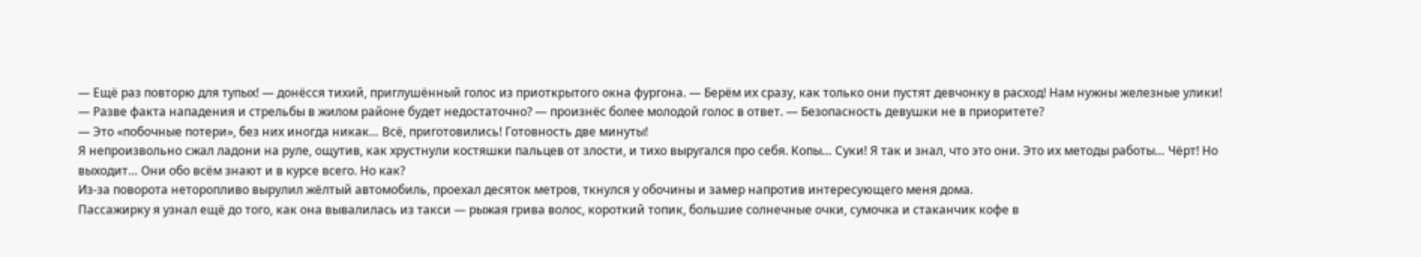— Ещё раз повторю для тупых! — донёсся тихий, приглушённый голос из приоткрытого окна фургона. — Берём их сразу, как только они пустят девчонку в расход! Нам нужны железные улики!
— Разве факта нападения и стрельбы в жилом районе будет недостаточно? — произнёс более молодой голос в ответ. — Безопасность девушки не в приоритете?
— Это «побочные потери», без них иногда никак… Всё, приготовились! Готовность две минуты!
Я непроизвольно сжал ладони на руле, ощутив, как хрустнули костяшки пальцев от злости, и тихо выругался про себя. Копы… Суки! Я так и знал, что это они. Это их методы работы… Чёрт! Но выходит… Они обо всём знают и в курсе всего. Но как?
Из-за поворота неторопливо вырулил жёлтый автомобиль, проехал десяток метров, ткнулся у обочины и замер напротив интересующего меня дома.
Пассажирку я узнал ещё до того, как она вывалилась из такси — рыжая грива волос, короткий топик, большие солнечные очки, сумочка и стаканчик кофе в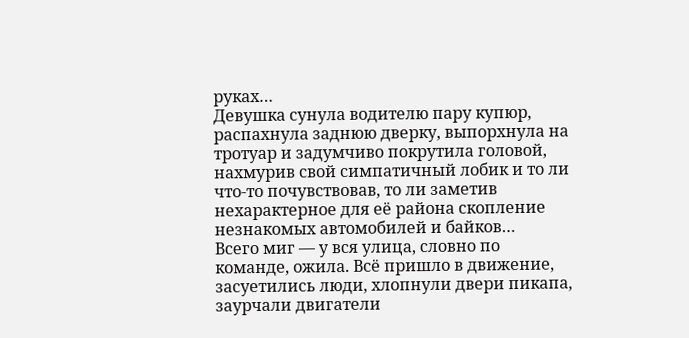руках…
Девушка сунула водителю пару купюр, распахнула заднюю дверку, выпорхнула на тротуар и задумчиво покрутила головой, нахмурив свой симпатичный лобик и то ли что-то почувствовав, то ли заметив нехарактерное для её района скопление незнакомых автомобилей и байков…
Всего миг — у вся улица, словно по команде, ожила. Всё пришло в движение, засуетились люди, хлопнули двери пикапа, заурчали двигатели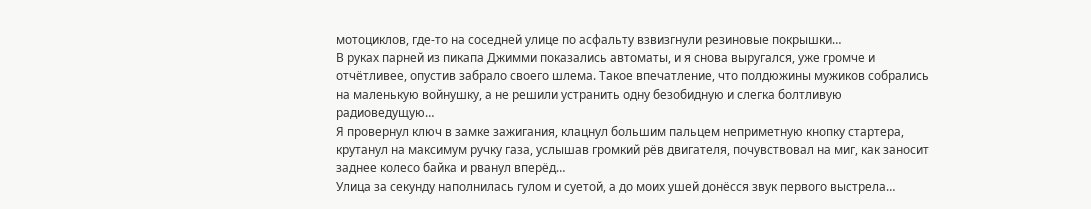мотоциклов, где-то на соседней улице по асфальту взвизгнули резиновые покрышки…
В руках парней из пикапа Джимми показались автоматы, и я снова выругался, уже громче и отчётливее, опустив забрало своего шлема. Такое впечатление, что полдюжины мужиков собрались на маленькую войнушку, а не решили устранить одну безобидную и слегка болтливую радиоведущую…
Я провернул ключ в замке зажигания, клацнул большим пальцем неприметную кнопку стартера, крутанул на максимум ручку газа, услышав громкий рёв двигателя, почувствовал на миг, как заносит заднее колесо байка и рванул вперёд…
Улица за секунду наполнилась гулом и суетой, а до моих ушей донёсся звук первого выстрела…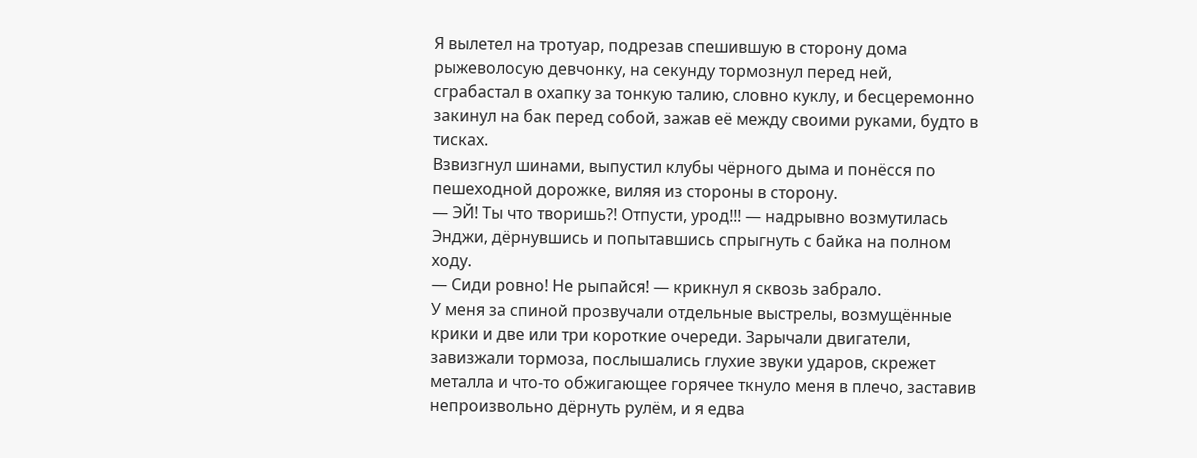Я вылетел на тротуар, подрезав спешившую в сторону дома рыжеволосую девчонку, на секунду тормознул перед ней, сграбастал в охапку за тонкую талию, словно куклу, и бесцеремонно закинул на бак перед собой, зажав её между своими руками, будто в тисках.
Взвизгнул шинами, выпустил клубы чёрного дыма и понёсся по пешеходной дорожке, виляя из стороны в сторону.
— ЭЙ! Ты что творишь?! Отпусти, урод!!! — надрывно возмутилась Энджи, дёрнувшись и попытавшись спрыгнуть с байка на полном ходу.
— Сиди ровно! Не рыпайся! — крикнул я сквозь забрало.
У меня за спиной прозвучали отдельные выстрелы, возмущённые крики и две или три короткие очереди. Зарычали двигатели, завизжали тормоза, послышались глухие звуки ударов, скрежет металла и что-то обжигающее горячее ткнуло меня в плечо, заставив непроизвольно дёрнуть рулём, и я едва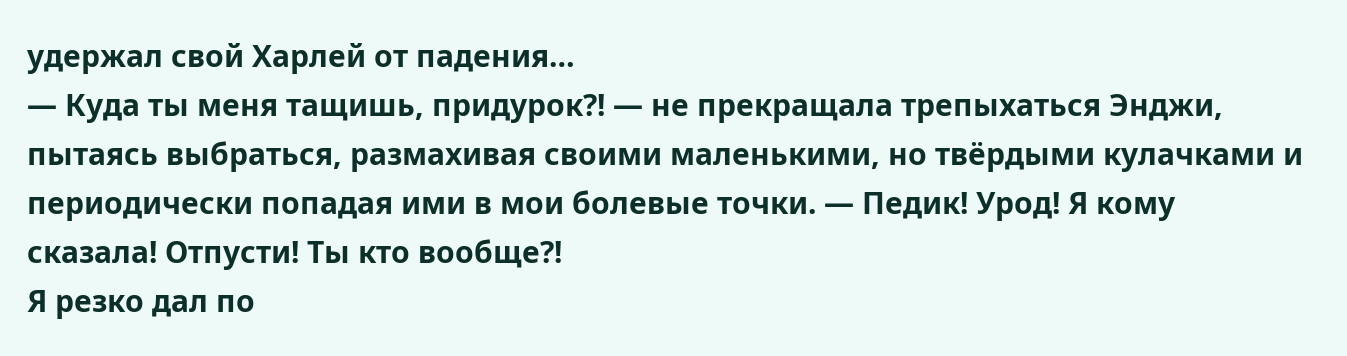удержал свой Харлей от падения…
— Куда ты меня тащишь, придурок?! — не прекращала трепыхаться Энджи, пытаясь выбраться, размахивая своими маленькими, но твёрдыми кулачками и периодически попадая ими в мои болевые точки. — Педик! Урод! Я кому сказала! Отпусти! Ты кто вообще?!
Я резко дал по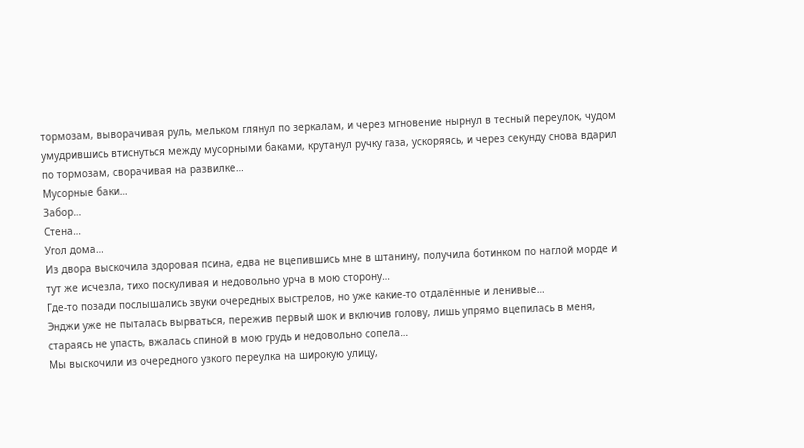тормозам, выворачивая руль, мельком глянул по зеркалам, и через мгновение нырнул в тесный переулок, чудом умудрившись втиснуться между мусорными баками, крутанул ручку газа, ускоряясь, и через секунду снова вдарил по тормозам, сворачивая на развилке…
Мусорные баки…
Забор…
Стена…
Угол дома…
Из двора выскочила здоровая псина, едва не вцепившись мне в штанину, получила ботинком по наглой морде и тут же исчезла, тихо поскуливая и недовольно урча в мою сторону…
Где-то позади послышались звуки очередных выстрелов, но уже какие-то отдалённые и ленивые…
Энджи уже не пыталась вырваться, пережив первый шок и включив голову, лишь упрямо вцепилась в меня, стараясь не упасть, вжалась спиной в мою грудь и недовольно сопела…
Мы выскочили из очередного узкого переулка на широкую улицу,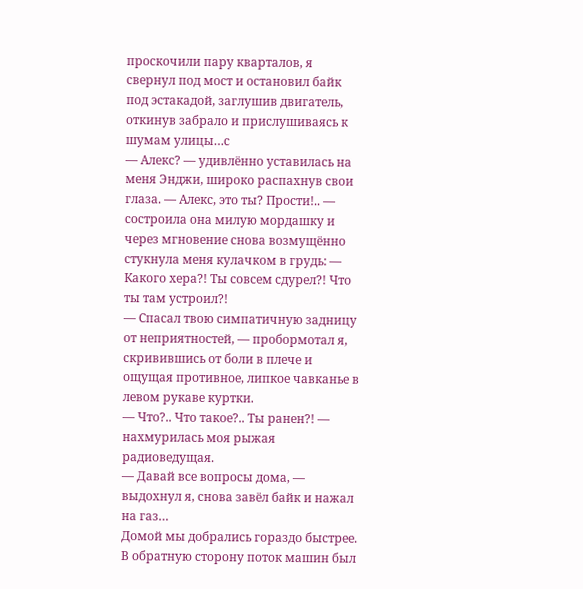проскочили пару кварталов, я свернул под мост и остановил байк под эстакадой, заглушив двигатель, откинув забрало и прислушиваясь к шумам улицы…с
— Алекс? — удивлённо уставилась на меня Энджи, широко распахнув свои глаза. — Алекс, это ты? Прости!.. — состроила она милую мордашку и через мгновение снова возмущённо стукнула меня кулачком в грудь: — Какого хера?! Ты совсем сдурел?! Что ты там устроил?!
— Спасал твою симпатичную задницу от неприятностей, — пробормотал я, скривившись от боли в плече и ощущая противное, липкое чавканье в левом рукаве куртки.
— Что?.. Что такое?.. Ты ранен?! — нахмурилась моя рыжая радиоведущая.
— Давай все вопросы дома, — выдохнул я, снова завёл байк и нажал на газ…
Домой мы добрались гораздо быстрее. В обратную сторону поток машин был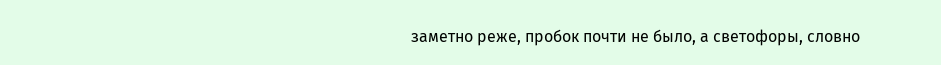заметно реже, пробок почти не было, а светофоры, словно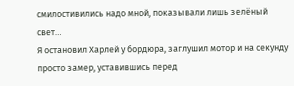смилостивились надо мной, показывали лишь зелёный свет…
Я остановил Харлей у бордюра, заглушил мотор и на секунду просто замер, уставившись перед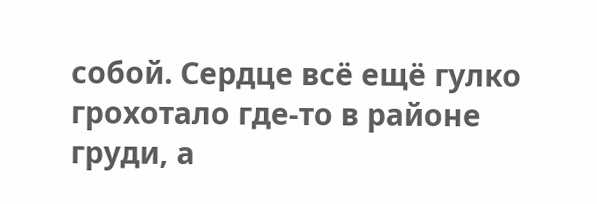собой. Сердце всё ещё гулко грохотало где-то в районе груди, а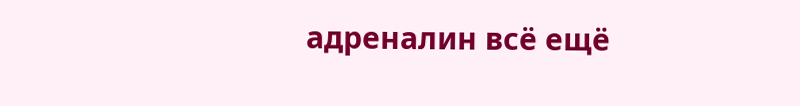адреналин всё ещё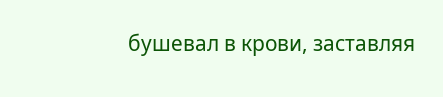бушевал в крови, заставляя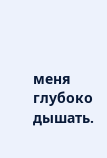меня глубоко дышать.